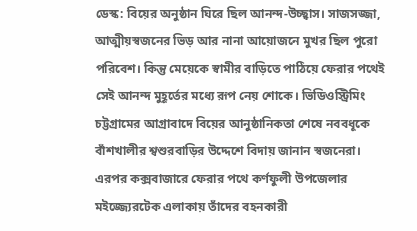ডেস্ক: বিয়ের অনুষ্ঠান ঘিরে ছিল আনন্দ-উচ্ছ্বাস। সাজসজ্জা, আত্মীয়স্বজনের ভিড় আর নানা আয়োজনে মুখর ছিল পুরো পরিবেশ। কিন্তু মেয়েকে স্বামীর বাড়িতে পাঠিয়ে ফেরার পথেই সেই আনন্দ মুহূর্তের মধ্যে রূপ নেয় শোকে। ভিডিওস্ট্রিমিং
চট্টগ্রামের আগ্রাবাদে বিয়ের আনুষ্ঠানিকতা শেষে নববধূকে বাঁশখালীর শ্বশুরবাড়ির উদ্দেশে বিদায় জানান স্বজনেরা। এরপর কক্সবাজারে ফেরার পথে কর্ণফুলী উপজেলার মইজ্জ্যেরটেক এলাকায় তাঁদের বহনকারী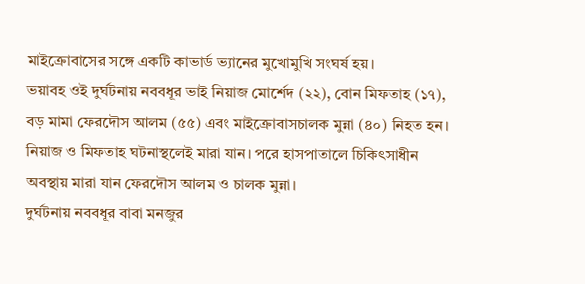মাইক্রোবাসের সঙ্গে একটি কাভার্ড ভ্যানের মুখোমুখি সংঘর্ষ হয়।
ভয়াবহ ওই দুর্ঘটনায় নববধূর ভাই নিয়াজ মোর্শেদ (২২), বোন মিফতাহ (১৭), বড় মামা ফেরদৌস আলম (৫৫) এবং মাইক্রোবাসচালক মুন্না (৪০) নিহত হন। নিয়াজ ও মিফতাহ ঘটনাস্থলেই মারা যান। পরে হাসপাতালে চিকিৎসাধীন অবস্থায় মারা যান ফেরদৌস আলম ও চালক মুন্না।
দুর্ঘটনায় নববধূর বাবা মনজুর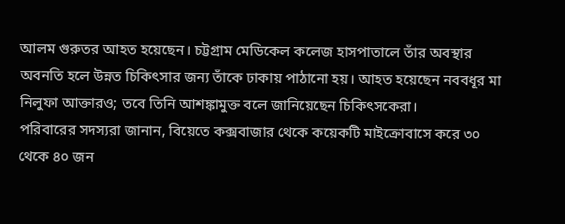আলম গুরুতর আহত হয়েছেন। চট্টগ্রাম মেডিকেল কলেজ হাসপাতালে তাঁর অবস্থার অবনতি হলে উন্নত চিকিৎসার জন্য তাঁকে ঢাকায় পাঠানো হয়। আহত হয়েছেন নববধূর মা নিলুফা আক্তারও; তবে তিনি আশঙ্কামুক্ত বলে জানিয়েছেন চিকিৎসকেরা।
পরিবারের সদস্যরা জানান, বিয়েতে কক্সবাজার থেকে কয়েকটি মাইক্রোবাসে করে ৩০ থেকে ৪০ জন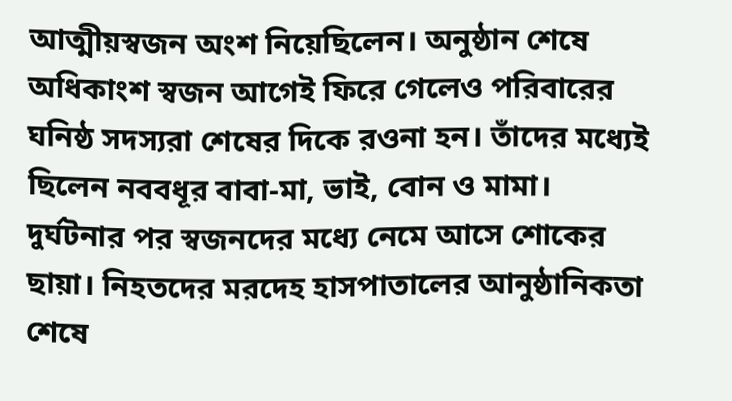আত্মীয়স্বজন অংশ নিয়েছিলেন। অনুষ্ঠান শেষে অধিকাংশ স্বজন আগেই ফিরে গেলেও পরিবারের ঘনিষ্ঠ সদস্যরা শেষের দিকে রওনা হন। তাঁদের মধ্যেই ছিলেন নববধূর বাবা-মা, ভাই, বোন ও মামা।
দুর্ঘটনার পর স্বজনদের মধ্যে নেমে আসে শোকের ছায়া। নিহতদের মরদেহ হাসপাতালের আনুষ্ঠানিকতা শেষে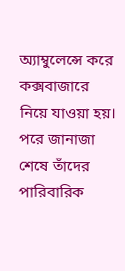অ্যাম্বুলেন্সে করে কক্সবাজারে নিয়ে যাওয়া হয়। পরে জানাজা শেষে তাঁদের পারিবারিক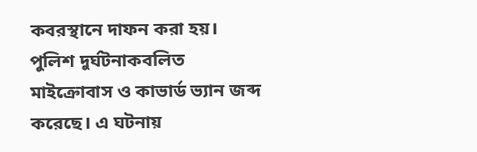কবরস্থানে দাফন করা হয়।
পুলিশ দুর্ঘটনাকবলিত মাইক্রোবাস ও কাভার্ড ভ্যান জব্দ করেছে। এ ঘটনায়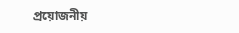প্রয়োজনীয়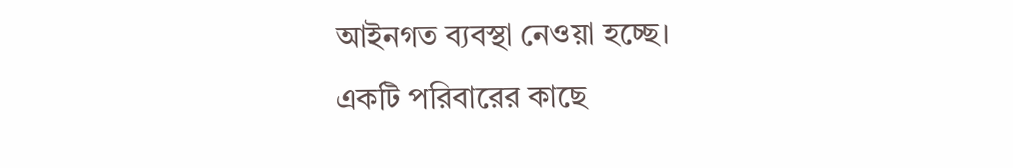আইনগত ব্যবস্থা নেওয়া হচ্ছে।
একটি পরিবারের কাছে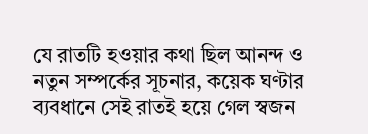যে রাতটি হওয়ার কথা ছিল আনন্দ ও নতুন সম্পর্কের সূচনার, কয়েক ঘণ্টার ব্যবধানে সেই রাতই হয়ে গেল স্বজন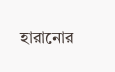হারানোর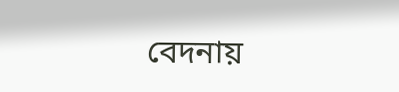বেদনায়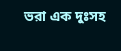ভরা এক দুঃসহ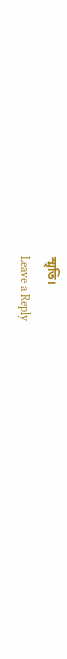স্মৃতি।
Leave a Reply